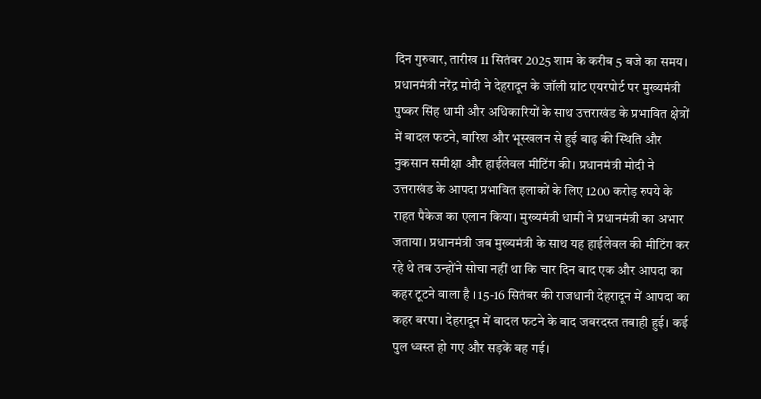दिन गुरुवार, तारीख 11 सितंबर 2025 शाम के करीब 5 बजे का समय। प्रधानमंत्री नरेंद्र मोदी ने देहरादून के जॉली ग्रांट एयरपोर्ट पर मुख्यमंत्री पुष्कर सिंह धामी और अधिकारियों के साथ उत्तराखंड के प्रभावित क्षेत्रों में बादल फटने, बारिश और भूस्खलन से हुई बाढ़ की स्थिति और नुकसान समीक्षा और हाईलेवल मीटिंग की। प्रधानमंत्री मोदी ने उत्तराखंड के आपदा प्रभावित इलाकों के लिए 1200 करोड़ रुपये के राहत पैकेज का एलान किया। मुख्यमंत्री धामी ने प्रधानमंत्री का अभार जताया। प्रधानमंत्री जब मुख्यमंत्री के साथ यह हाईलेवल की मीटिंग कर रहे थे तब उन्होंने सोचा नहीं था कि चार दिन बाद एक और आपदा का कहर टूटने वाला है । 15-16 सितंबर की राजधानी देहरादून में आपदा का कहर बरपा। देहरादून में बादल फटने के बाद जबरदस्त तबाही हुई। कई पुल ध्वस्त हो गए और सड़कें बह गई।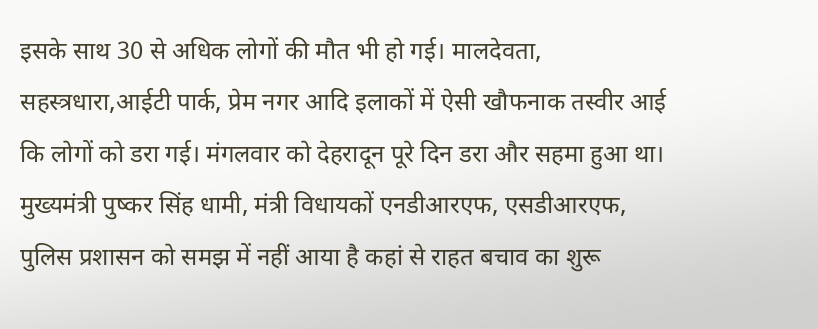इसके साथ 30 से अधिक लोगों की मौत भी हो गई। मालदेवता, सहस्त्रधारा,आईटी पार्क, प्रेम नगर आदि इलाकों में ऐसी खौफनाक तस्वीर आई कि लोगों को डरा गई। मंगलवार को देहरादून पूरे दिन डरा और सहमा हुआ था। मुख्यमंत्री पुष्कर सिंह धामी, मंत्री विधायकों एनडीआरएफ, एसडीआरएफ, पुलिस प्रशासन को समझ में नहीं आया है कहां से राहत बचाव का शुरू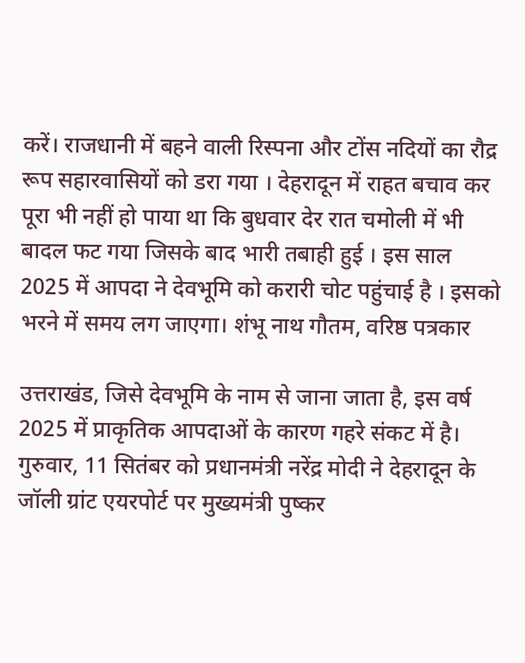करें। राजधानी में बहने वाली रिस्पना और टोंस नदियों का रौद्र रूप सहारवासियों को डरा गया । देहरादून में राहत बचाव कर पूरा भी नहीं हो पाया था कि बुधवार देर रात चमोली में भी बादल फट गया जिसके बाद भारी तबाही हुई । इस साल 2025 में आपदा ने देवभूमि को करारी चोट पहुंचाई है । इसको भरने में समय लग जाएगा। शंभू नाथ गौतम, वरिष्ठ पत्रकार

उत्तराखंड, जिसे देवभूमि के नाम से जाना जाता है, इस वर्ष 2025 में प्राकृतिक आपदाओं के कारण गहरे संकट में है। गुरुवार, 11 सितंबर को प्रधानमंत्री नरेंद्र मोदी ने देहरादून के जॉली ग्रांट एयरपोर्ट पर मुख्यमंत्री पुष्कर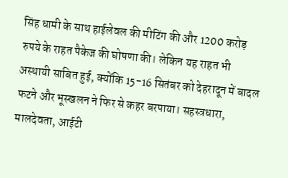सिंह धामी के साथ हाईलेवल की मीटिंग की और 1200 करोड़ रुपये के राहत पैकेज की घोषणा की। लेकिन यह राहत भी अस्थायी साबित हुई, क्योंकि 15-16 सितंबर को देहरादून में बादल फटने और भूस्खलन ने फिर से कहर बरपाया। सहस्त्रधारा, मालदेवता, आईटी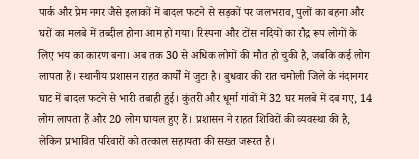पार्क और प्रेम नगर जैसे इलाकों में बादल फटने से सड़कों पर जलभराव, पुलों का बहना और घरों का मलबे में तब्दील होना आम हो गया। रिस्पना और टोंस नदियों का रौद्र रूप लोगों के लिए भय का कारण बना। अब तक 30 से अधिक लोगों की मौत हो चुकी है, जबकि कई लोग लापता हैं। स्थानीय प्रशासन राहत कार्यों में जुटा है। बुधवार की रात चमोली जिले के नंदानगर घाट में बादल फटने से भारी तबाही हुई। कुंतरी और धूर्मा गांवों में 32 घर मलबे में दब गए, 14 लोग लापता हैं और 20 लोग घायल हुए हैं। प्रशासन ने राहत शिविरों की व्यवस्था की है, लेकिन प्रभावित परिवारों को तत्काल सहायता की सख्त जरूरत है।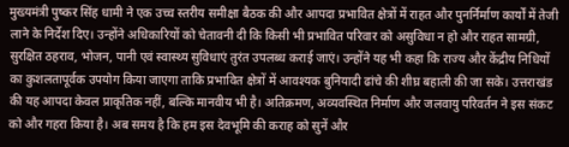मुख्यमंत्री पुष्कर सिंह धामी ने एक उच्च स्तरीय समीक्षा बैठक की और आपदा प्रभावित क्षेत्रों में राहत और पुनर्निर्माण कार्यों में तेजी लाने के निर्देश दिए। उन्होंने अधिकारियों को चेतावनी दी कि किसी भी प्रभावित परिवार को असुविधा न हो और राहत सामग्री, सुरक्षित ठहराव, भोजन, पानी एवं स्वास्थ्य सुविधाएं तुरंत उपलब्ध कराई जाएं। उन्होंने यह भी कहा कि राज्य और केंद्रीय निधियों का कुशलतापूर्वक उपयोग किया जाएगा ताकि प्रभावित क्षेत्रों में आवश्यक बुनियादी ढांचे की शीघ्र बहाली की जा सके। उत्तराखंड की यह आपदा केवल प्राकृतिक नहीं, बल्कि मानवीय भी है। अतिक्रमण, अव्यवस्थित निर्माण और जलवायु परिवर्तन ने इस संकट को और गहरा किया है। अब समय है कि हम इस देवभूमि की कराह को सुनें और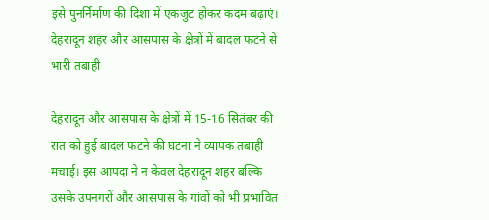इसे पुनर्निर्माण की दिशा में एकजुट होकर कदम बढ़ाएं।
देहरादून शहर और आसपास के क्षेत्रों में बादल फटने से भारी तबाही

देहरादून और आसपास के क्षेत्रों में 15-16 सितंबर की रात को हुई बादल फटने की घटना ने व्यापक तबाही मचाई। इस आपदा ने न केवल देहरादून शहर बल्कि उसके उपनगरों और आसपास के गांवों को भी प्रभावित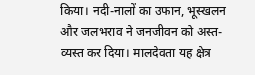किया। नदी-नालों का उफान, भूस्खलन और जलभराव ने जनजीवन को अस्त-व्यस्त कर दिया। मालदेवता यह क्षेत्र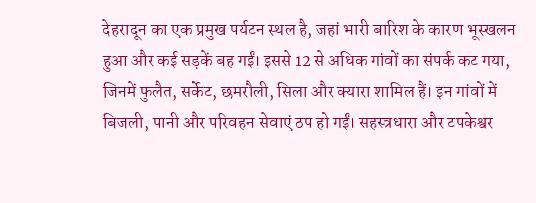देहरादून का एक प्रमुख पर्यटन स्थल है, जहां भारी बारिश के कारण भूस्खलन हुआ और कई सड़कें बह गईं। इससे 12 से अधिक गांवों का संपर्क कट गया, जिनमें फुलैत, सर्केट, छमरौली, सिला और क्यारा शामिल हैं। इन गांवों में बिजली, पानी और परिवहन सेवाएं ठप हो गईं। सहस्त्रधारा और टपकेश्वर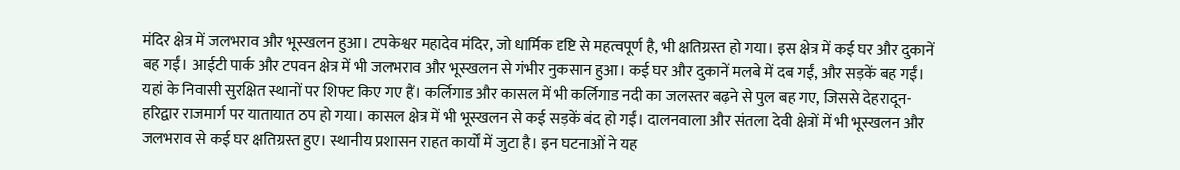मंदिर क्षेत्र में जलभराव और भूस्खलन हुआ। टपकेश्वर महादेव मंदिर, जो धार्मिक दृष्टि से महत्वपूर्ण है, भी क्षतिग्रस्त हो गया। इस क्षेत्र में कई घर और दुकानें बह गईं। आईटी पार्क और टपवन क्षेत्र में भी जलभराव और भूस्खलन से गंभीर नुकसान हुआ। कई घर और दुकानें मलबे में दब गईं, और सड़कें बह गईं। यहां के निवासी सुरक्षित स्थानों पर शिफ्ट किए गए हैं। कर्लिगाड और कासल में भी कर्लिगाड नदी का जलस्तर बढ़ने से पुल बह गए, जिससे देहरादून-हरिद्वार राजमार्ग पर यातायात ठप हो गया। कासल क्षेत्र में भी भूस्खलन से कई सड़कें बंद हो गईं। दालनवाला और संतला देवी क्षेत्रों में भी भूस्खलन और जलभराव से कई घर क्षतिग्रस्त हुए। स्थानीय प्रशासन राहत कार्यों में जुटा है। इन घटनाओं ने यह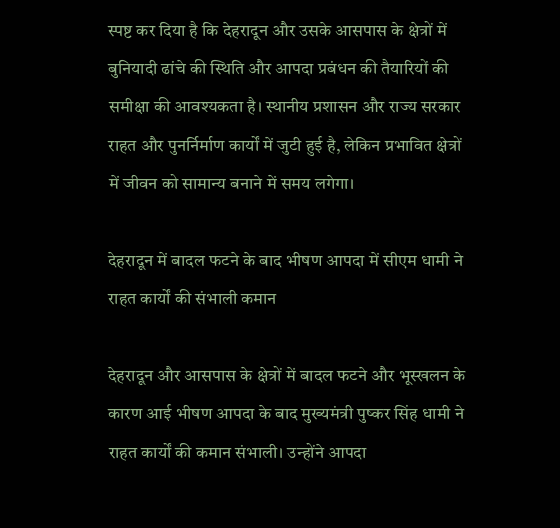स्पष्ट कर दिया है कि देहरादून और उसके आसपास के क्षेत्रों में बुनियादी ढांचे की स्थिति और आपदा प्रबंधन की तैयारियों की समीक्षा की आवश्यकता है। स्थानीय प्रशासन और राज्य सरकार राहत और पुनर्निर्माण कार्यों में जुटी हुई है, लेकिन प्रभावित क्षेत्रों में जीवन को सामान्य बनाने में समय लगेगा।

देहरादून में बादल फटने के बाद भीषण आपदा में सीएम धामी ने राहत कार्यों की संभाली कमान

देहरादून और आसपास के क्षेत्रों में बादल फटने और भूस्खलन के कारण आई भीषण आपदा के बाद मुख्यमंत्री पुष्कर सिंह धामी ने राहत कार्यों की कमान संभाली। उन्होंने आपदा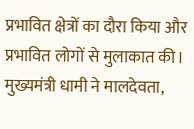प्रभावित क्षेत्रों का दौरा किया और प्रभावित लोगों से मुलाकात की। मुख्यमंत्री धामी ने मालदेवता,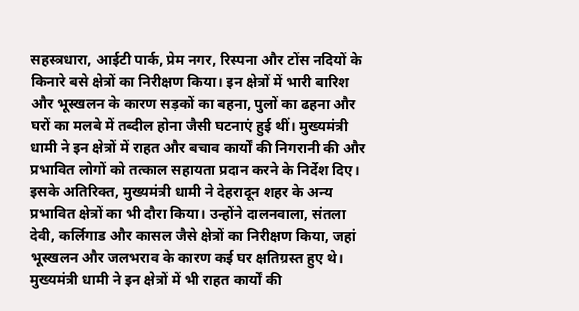सहस्त्रधारा, आईटी पार्क, प्रेम नगर, रिस्पना और टोंस नदियों के किनारे बसे क्षेत्रों का निरीक्षण किया। इन क्षेत्रों में भारी बारिश और भूस्खलन के कारण सड़कों का बहना, पुलों का ढहना और घरों का मलबे में तब्दील होना जैसी घटनाएं हुई थीं। मुख्यमंत्री धामी ने इन क्षेत्रों में राहत और बचाव कार्यों की निगरानी की और प्रभावित लोगों को तत्काल सहायता प्रदान करने के निर्देश दिए। इसके अतिरिक्त, मुख्यमंत्री धामी ने देहरादून शहर के अन्य प्रभावित क्षेत्रों का भी दौरा किया। उन्होंने दालनवाला, संतला देवी, कर्लिगाड और कासल जैसे क्षेत्रों का निरीक्षण किया, जहां भूस्खलन और जलभराव के कारण कई घर क्षतिग्रस्त हुए थे। मुख्यमंत्री धामी ने इन क्षेत्रों में भी राहत कार्यों की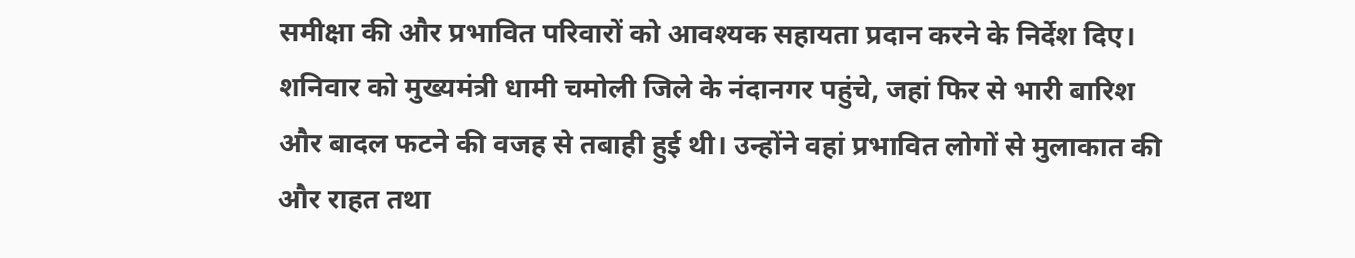समीक्षा की और प्रभावित परिवारों को आवश्यक सहायता प्रदान करने के निर्देश दिए। शनिवार को मुख्यमंत्री धामी चमोली जिले के नंदानगर पहुंचे, जहां फिर से भारी बारिश और बादल फटने की वजह से तबाही हुई थी। उन्होंने वहां प्रभावित लोगों से मुलाकात की और राहत तथा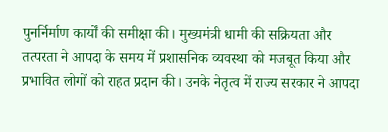पुनर्निर्माण कार्यों की समीक्षा की। मुख्यमंत्री धामी की सक्रियता और तत्परता ने आपदा के समय में प्रशासनिक व्यवस्था को मजबूत किया और प्रभावित लोगों को राहत प्रदान की। उनके नेतृत्व में राज्य सरकार ने आपदा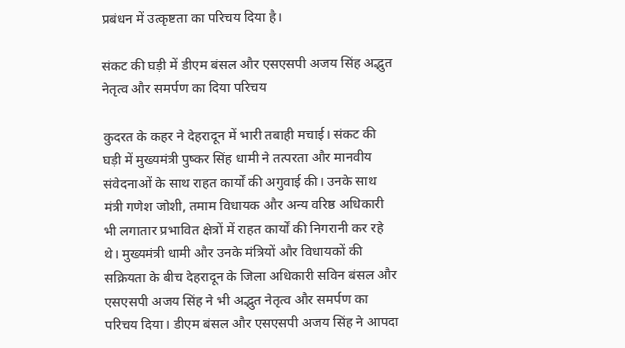प्रबंधन में उत्कृष्टता का परिचय दिया है।

संकट की घड़ी में डीएम बंसल और एसएसपी अजय सिंह अद्भुत नेतृत्व और समर्पण का दिया परिचय

कुदरत के कहर ने देहरादून में भारी तबाही मचाई। संकट की घड़ी में मुख्यमंत्री पुष्कर सिंह धामी ने तत्परता और मानवीय संवेदनाओं के साथ राहत कार्यों की अगुवाई की। उनके साथ मंत्री गणेश जोशी, तमाम विधायक और अन्य वरिष्ठ अधिकारी भी लगातार प्रभावित क्षेत्रों में राहत कार्यों की निगरानी कर रहे थे। मुख्यमंत्री धामी और उनके मंत्रियों और विधायकों की सक्रियता के बीच देहरादून के जिला अधिकारी सविन बंसल और एसएसपी अजय सिंह ने भी अद्भुत नेतृत्व और समर्पण का परिचय दिया। डीएम बंसल और एसएसपी अजय सिंह ने आपदा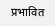प्रभावित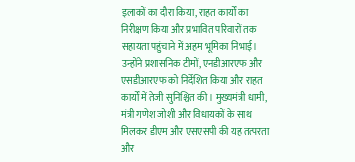इलाकों का दौरा किया, राहत कार्यों का निरीक्षण किया और प्रभावित परिवारों तक सहायता पहुंचाने में अहम भूमिका निभाई। उन्होंने प्रशासनिक टीमों, एनडीआरएफ और एसडीआरएफ को निर्देशित किया और राहत कार्यों में तेजी सुनिश्चित की। मुख्यमंत्री धामी, मंत्री गणेश जोशी और विधायकों के साथ मिलकर डीएम और एसएसपी की यह तत्परता और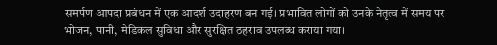समर्पण आपदा प्रबंधन में एक आदर्श उदाहरण बन गई। प्रभावित लोगों को उनके नेतृत्व में समय पर भोजन, पानी, मेडिकल सुविधा और सुरक्षित ठहराव उपलब्ध कराया गया।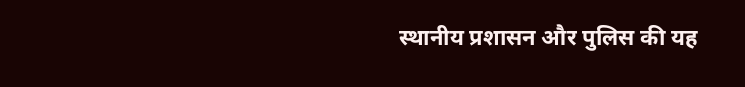स्थानीय प्रशासन और पुलिस की यह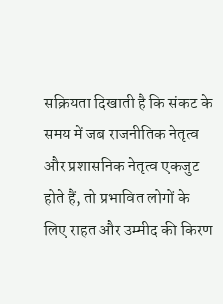सक्रियता दिखाती है कि संकट के समय में जब राजनीतिक नेतृत्व और प्रशासनिक नेतृत्व एकजुट होते हैं, तो प्रभावित लोगों के लिए राहत और उम्मीद की किरण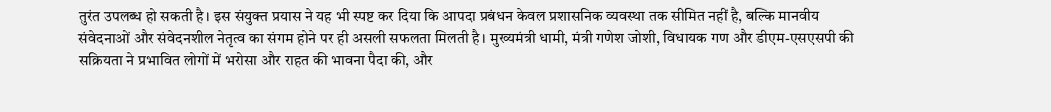तुरंत उपलब्ध हो सकती है। इस संयुक्त प्रयास ने यह भी स्पष्ट कर दिया कि आपदा प्रबंधन केवल प्रशासनिक व्यवस्था तक सीमित नहीं है, बल्कि मानवीय संवेदनाओं और संवेदनशील नेतृत्व का संगम होने पर ही असली सफलता मिलती है। मुख्यमंत्री धामी, मंत्री गणेश जोशी, विधायक गण और डीएम-एसएसपी की सक्रियता ने प्रभावित लोगों में भरोसा और राहत की भावना पैदा की, और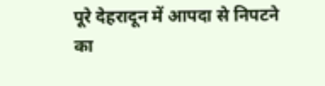पूरे देहरादून में आपदा से निपटने का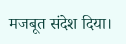मजबूत संदेश दिया।